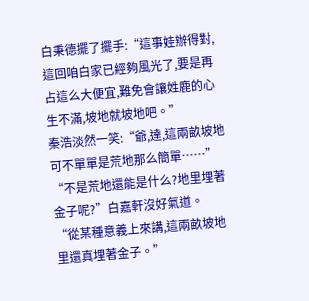白秉德擺了擺手:“這事娃辦得對,這回咱白家已經夠風光了,要是再占這么大便宜,難免會讓姓鹿的心生不滿,坡地就坡地吧。”
秦浩淡然一笑:“爺,達,這兩畝坡地可不單單是荒地那么簡單……”
“不是荒地還能是什么?地里埋著金子呢?”白嘉軒沒好氣道。
“從某種意義上來講,這兩畝坡地里還真埋著金子。”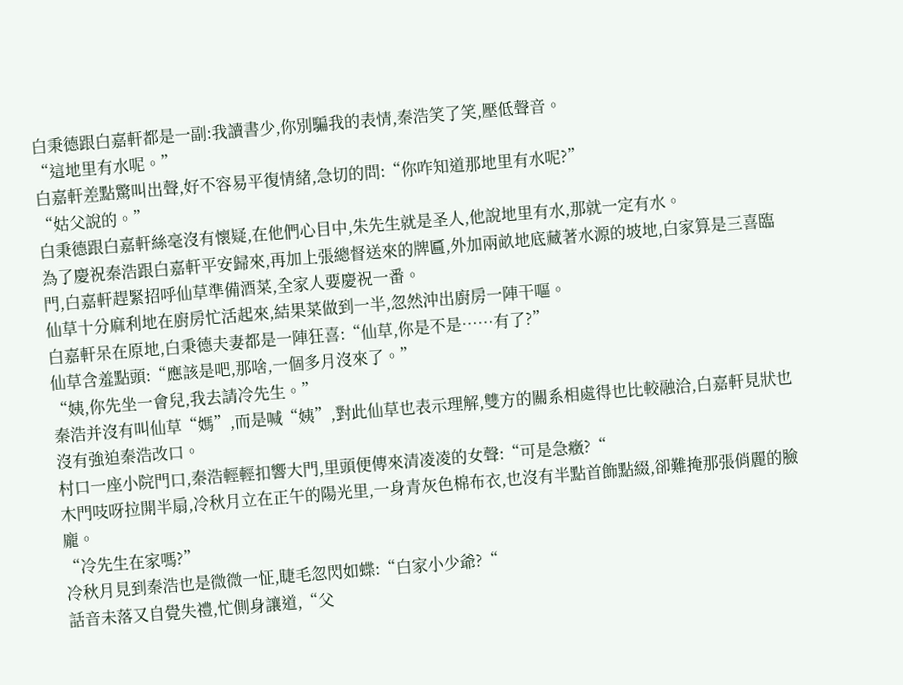白秉德跟白嘉軒都是一副:我讀書少,你別騙我的表情,秦浩笑了笑,壓低聲音。
“這地里有水呢。”
白嘉軒差點驚叫出聲,好不容易平復情緒,急切的問:“你咋知道那地里有水呢?”
“姑父說的。”
白秉德跟白嘉軒絲毫沒有懷疑,在他們心目中,朱先生就是圣人,他說地里有水,那就一定有水。
為了慶祝秦浩跟白嘉軒平安歸來,再加上張總督送來的牌匾,外加兩畝地底藏著水源的坡地,白家算是三喜臨門,白嘉軒趕緊招呼仙草準備酒菜,全家人要慶祝一番。
仙草十分麻利地在廚房忙活起來,結果菜做到一半,忽然沖出廚房一陣干嘔。
白嘉軒呆在原地,白秉德夫妻都是一陣狂喜:“仙草,你是不是……有了?”
仙草含羞點頭:“應該是吧,那啥,一個多月沒來了。”
“姨,你先坐一會兒,我去請冷先生。”
秦浩并沒有叫仙草“媽”,而是喊“姨”,對此仙草也表示理解,雙方的關系相處得也比較融洽,白嘉軒見狀也沒有強迫秦浩改口。
村口一座小院門口,秦浩輕輕扣響大門,里頭便傳來清凌凌的女聲:“可是急癥?“
木門吱呀拉開半扇,冷秋月立在正午的陽光里,一身青灰色棉布衣,也沒有半點首飾點綴,卻難掩那張俏麗的臉龐。
“冷先生在家嗎?”
冷秋月見到秦浩也是微微一怔,睫毛忽閃如蝶:“白家小少爺?“
話音未落又自覺失禮,忙側身讓道,“父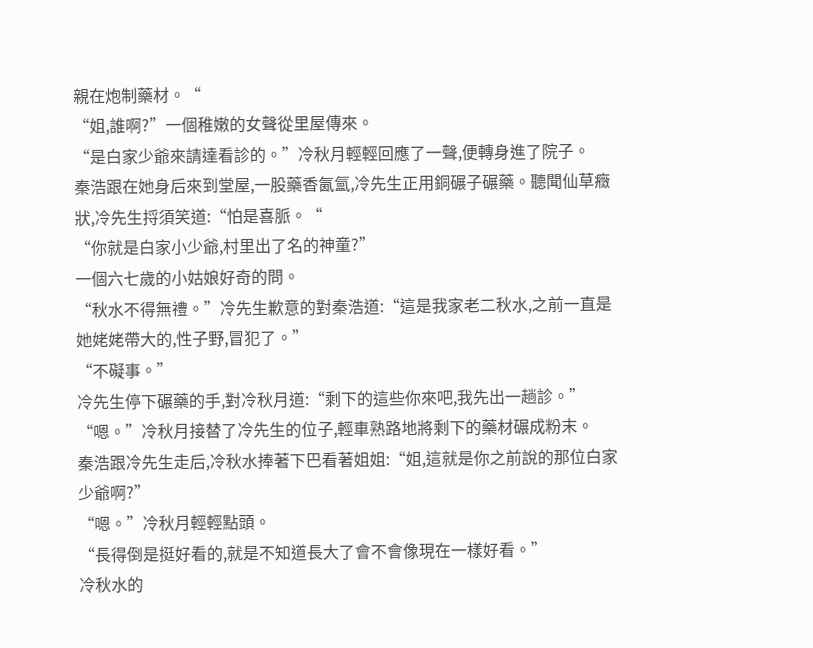親在炮制藥材。“
“姐,誰啊?”一個稚嫩的女聲從里屋傳來。
“是白家少爺來請達看診的。”冷秋月輕輕回應了一聲,便轉身進了院子。
秦浩跟在她身后來到堂屋,一股藥香氤氳,冷先生正用銅碾子碾藥。聽聞仙草癥狀,冷先生捋須笑道:“怕是喜脈。“
“你就是白家小少爺,村里出了名的神童?”
一個六七歲的小姑娘好奇的問。
“秋水不得無禮。”冷先生歉意的對秦浩道:“這是我家老二秋水,之前一直是她姥姥帶大的,性子野,冒犯了。”
“不礙事。”
冷先生停下碾藥的手,對冷秋月道:“剩下的這些你來吧,我先出一趟診。”
“嗯。”冷秋月接替了冷先生的位子,輕車熟路地將剩下的藥材碾成粉末。
秦浩跟冷先生走后,冷秋水捧著下巴看著姐姐:“姐,這就是你之前說的那位白家少爺啊?”
“嗯。”冷秋月輕輕點頭。
“長得倒是挺好看的,就是不知道長大了會不會像現在一樣好看。”
冷秋水的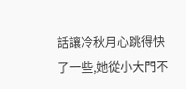話讓冷秋月心跳得快了一些,她從小大門不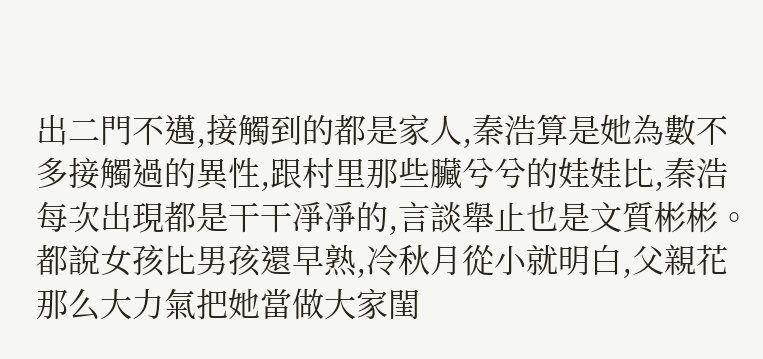出二門不邁,接觸到的都是家人,秦浩算是她為數不多接觸過的異性,跟村里那些臟兮兮的娃娃比,秦浩每次出現都是干干凈凈的,言談舉止也是文質彬彬。
都說女孩比男孩還早熟,冷秋月從小就明白,父親花那么大力氣把她當做大家閨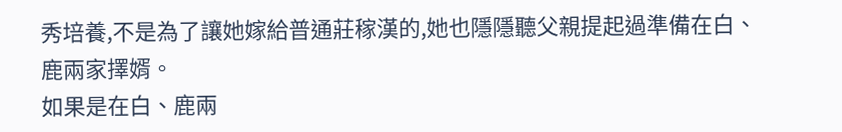秀培養,不是為了讓她嫁給普通莊稼漢的,她也隱隱聽父親提起過準備在白、鹿兩家擇婿。
如果是在白、鹿兩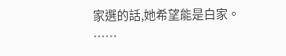家選的話,她希望能是白家。
……